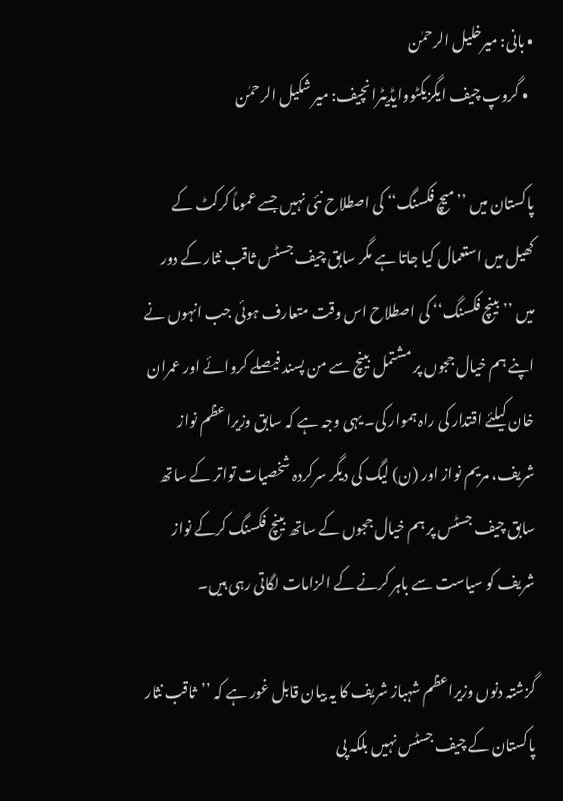• بانی: میرخلیل الرحمٰن
  • گروپ چیف ایگزیکٹووایڈیٹرانچیف: میر شکیل الرحمٰن

پاکستان میں ’’میچ فکسنگ‘‘ کی اصطلاح نئی نہیں جسے عموماً کرکٹ کے کھیل میں استعمال کیا جاتا ہے مگر سابق چیف جسٹس ثاقب نثار کے دور میں ’’بینچ فکسنگ‘‘ کی اصطلاح اس وقت متعارف ہوئی جب انہوں نے اپنے ہم خیال ججوں پر مشتمل بینچ سے من پسند فیصلے کروائے اور عمران خان کیلئے اقتدار کی راہ ہموار کی۔ یہی وجہ ہے کہ سابق وزیراعظم نواز شریف، مریم نواز اور (ن) لیگ کی دیگر سرکردہ شخصیات تواتر کے ساتھ سابق چیف جسٹس پر ہم خیال ججوں کے ساتھ بینچ فکسنگ کرکے نواز شریف کو سیاست سے باہر کرنے کے الزامات لگاتی رہی ہیں۔

گزشتہ دنوں وزیراعظم شہباز شریف کا یہ بیان قابل غور ہے کہ ’’ثاقب نثار پاکستان کے چیف جسٹس نہیں بلکہ پی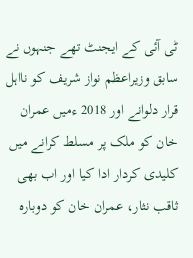ٹی آئی کے ایجنٹ تھے جنہوں نے سابق وزیراعظم نواز شریف کو نااہل قرار دلوانے اور 2018 ءمیں عمران خان کو ملک پر مسلط کرانے میں کلیدی کردار ادا کیا اور اب بھی ثاقب نثار، عمران خان کو دوبارہ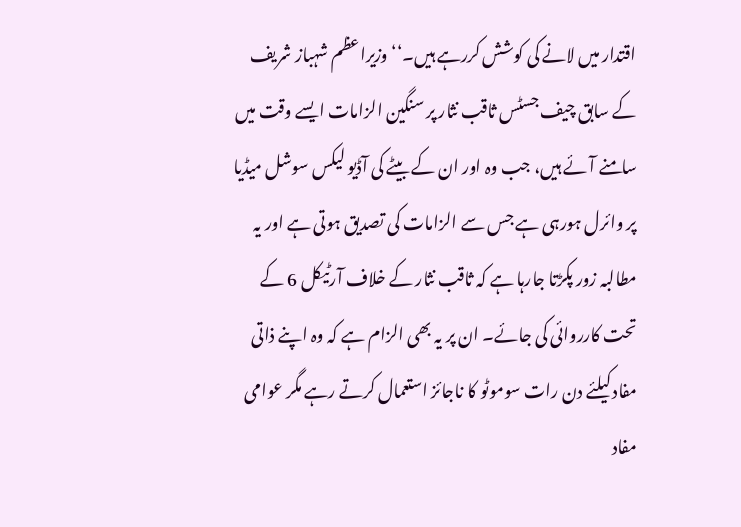اقتدار میں لانے کی کوشش کررہے ہیں۔‘‘ وزیراعظم شہباز شریف کے سابق چیف جسٹس ثاقب نثار پر سنگین الزامات ایسے وقت میں سامنے آئے ہیں، جب وہ اور ان کے بیٹے کی آڈیو لیکس سوشل میڈیا پر وائرل ہورہی ہے جس سے الزامات کی تصدیق ہوتی ہے اور یہ مطالبہ زور پکڑتا جارہا ہے کہ ثاقب نثار کے خلاف آرٹیکل 6 کے تحت کارروائی کی جائے۔ ان پر یہ بھی الزام ہے کہ وہ اپنے ذاتی مفاد کیلئے دن رات سوموٹو کا ناجائز استعمال کرتے رہے مگر عوامی مفاد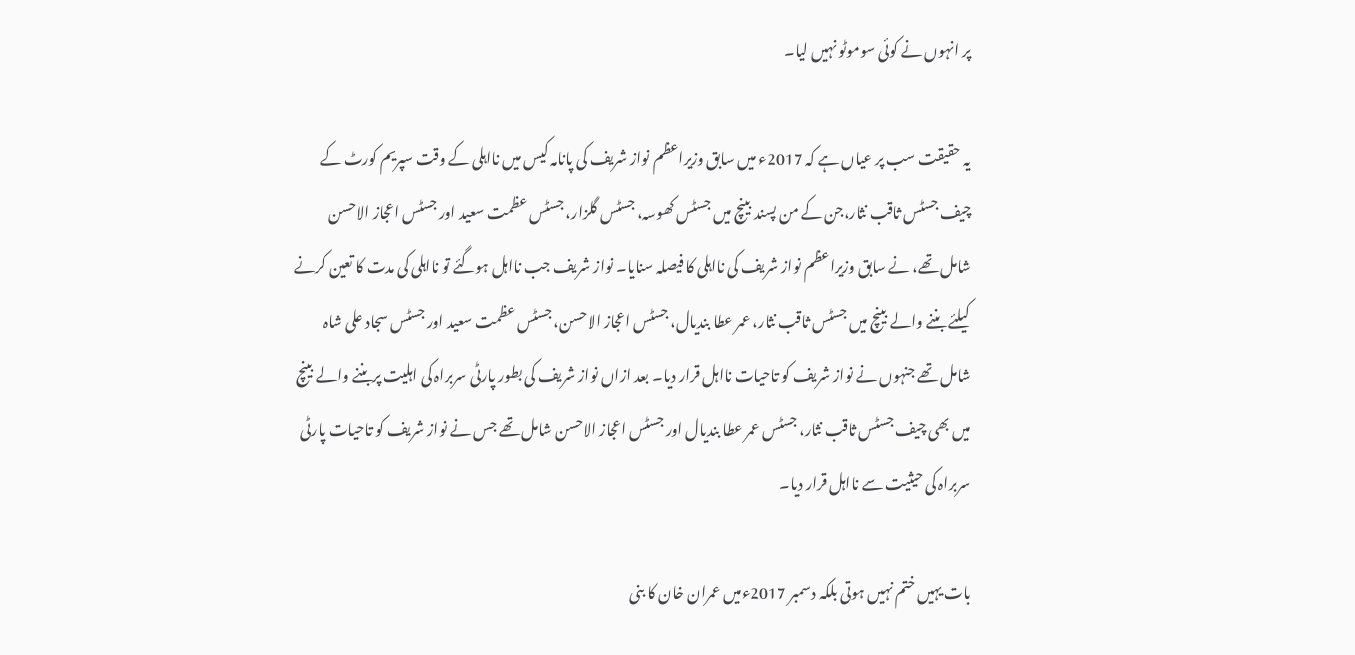پر انہوں نے کوئی سوموٹو نہیں لیا۔

یہ حقیقت سب پر عیاں ہے کہ 2017ء میں سابق وزیراعظم نواز شریف کی پانامہ کیس میں نااہلی کے وقت سپریم کورٹ کے چیف جسٹس ثاقب نثار،جن کے من پسند بینچ میں جسٹس کھوسہ، جسٹس گلزار، جسٹس عظمت سعید اور جسٹس اعجاز الاحسن شامل تھے، نے سابق وزیراعظم نواز شریف کی نااہلی کا فیصلہ سنایا۔ نواز شریف جب نااہل ہوگئے تو نااہلی کی مدت کا تعین کرنے کیلئے بننے والے بینچ میں جسٹس ثاقب نثار، عمر عطا بندیال، جسٹس اعجاز الاحسن، جسٹس عظمت سعید اور جسٹس سجاد علی شاہ شامل تھے جنہوں نے نواز شریف کو تاحیات نااہل قرار دیا۔ بعد ازاں نواز شریف کی بطور پارٹی سربراہ کی اہلیت پربننے والے بینچ میں بھی چیف جسٹس ثاقب نثار، جسٹس عمر عطا بندیال اور جسٹس اعجاز الاحسن شامل تھے جس نے نواز شریف کو تاحیات پارٹی سربراہ کی حیثیت سے نااہل قرار دیا۔

بات یہیں ختم نہیں ہوتی بلکہ دسمبر 2017ءمیں عمران خان کا بنی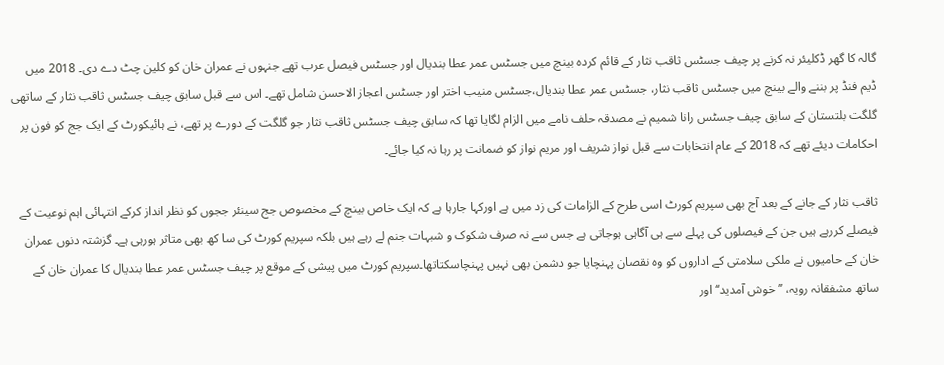گالہ کا گھر ڈکلیئر نہ کرنے پر چیف جسٹس ثاقب نثار کے قائم کردہ بینچ میں جسٹس عمر عطا بندیال اور جسٹس فیصل عرب تھے جنہوں نے عمران خان کو کلین چٹ دے دی۔ 2018 میں ڈیم فنڈ پر بننے والے بینچ میں جسٹس ثاقب نثار، جسٹس عمر عطا بندیال،جسٹس منیب اختر اور جسٹس اعجاز الاحسن شامل تھے۔ اس سے قبل سابق چیف جسٹس ثاقب نثار کے ساتھی گلگت بلتستان کے سابق چیف جسٹس رانا شمیم نے مصدقہ حلف نامے میں الزام لگایا تھا کہ سابق چیف جسٹس ثاقب نثار جو گلگت کے دورے پر تھے، نے ہائیکورٹ کے ایک جج کو فون پر احکامات دیئے تھے کہ 2018 کے عام انتخابات سے قبل نواز شریف اور مریم نواز کو ضمانت پر رہا نہ کیا جائے۔

ثاقب نثار کے جانے کے بعد آج بھی سپریم کورٹ اسی طرح کے الزامات کی زد میں ہے اورکہا جارہا ہے کہ ایک خاص بینچ کے مخصوص جج سینئر ججوں کو نظر انداز کرکے انتہائی اہم نوعیت کے فیصلے کررہے ہیں جن کے فیصلوں کی پہلے سے ہی آگاہی ہوجاتی ہے جس سے نہ صرف شکوک و شبہات جنم لے رہے ہیں بلکہ سپریم کورٹ کی سا کھ بھی متاثر ہورہی ہے۔ گزشتہ دنوں عمران خان کے حامیوں نے ملکی سلامتی کے اداروں کو وہ نقصان پہنچایا جو دشمن بھی نہیں پہنچاسکتاتھا۔سپریم کورٹ میں پیشی کے موقع پر چیف جسٹس عمر عطا بندیال کا عمران خان کے ساتھ مشفقانہ رویہ، ’’خوش آمدید‘‘ اور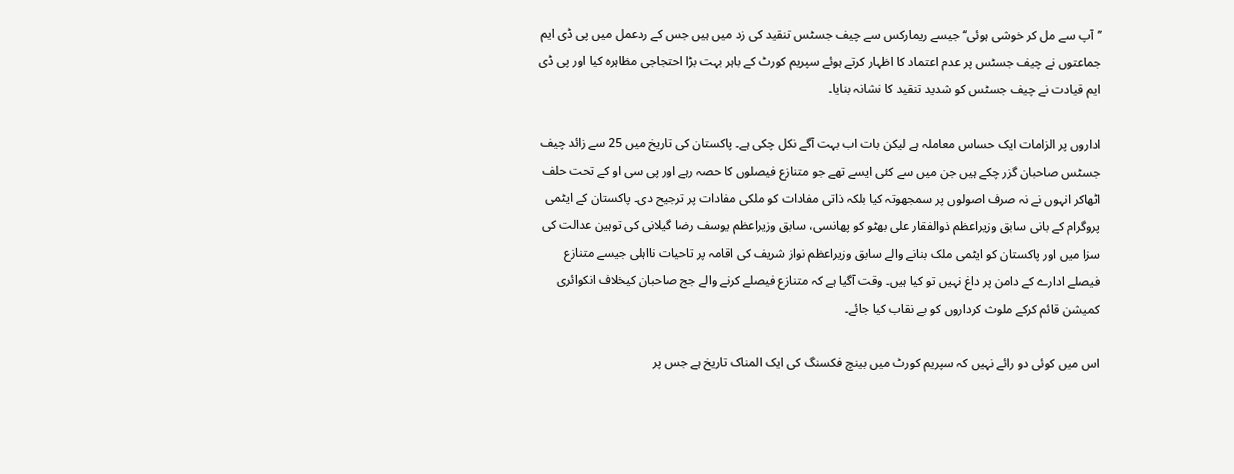’’آپ سے مل کر خوشی ہوئی‘‘ جیسے ریمارکس سے چیف جسٹس تنقید کی زد میں ہیں جس کے ردعمل میں پی ڈی ایم جماعتوں نے چیف جسٹس پر عدم اعتماد کا اظہار کرتے ہوئے سپریم کورٹ کے باہر بہت بڑا احتجاجی مظاہرہ کیا اور پی ڈی ایم قیادت نے چیف جسٹس کو شدید تنقید کا نشانہ بنایا۔

اداروں پر الزامات ایک حساس معاملہ ہے لیکن بات اب بہت آگے نکل چکی ہے۔ پاکستان کی تاریخ میں 25 سے زائد چیف جسٹس صاحبان گزر چکے ہیں جن میں سے کئی ایسے تھے جو متنازع فیصلوں کا حصہ رہے اور پی سی او کے تحت حلف اٹھاکر انہوں نے نہ صرف اصولوں پر سمجھوتہ کیا بلکہ ذاتی مفادات کو ملکی مفادات پر ترجیح دی۔ پاکستان کے ایٹمی پروگرام کے بانی سابق وزیراعظم ذوالفقار علی بھٹو کو پھانسی، سابق وزیراعظم یوسف رضا گیلانی کی توہین عدالت کی سزا میں اور پاکستان کو ایٹمی ملک بنانے والے سابق وزیراعظم نواز شریف کی اقامہ پر تاحیات نااہلی جیسے متنازع فیصلے ادارے کے دامن پر داغ نہیں تو کیا ہیں۔ وقت آگیا ہے کہ متنازع فیصلے کرنے والے جج صاحبان کیخلاف انکوائری کمیشن قائم کرکے ملوث کرداروں کو بے نقاب کیا جائے۔

اس میں کوئی دو رائے نہیں کہ سپریم کورٹ میں بینچ فکسنگ کی ایک المناک تاریخ ہے جس پر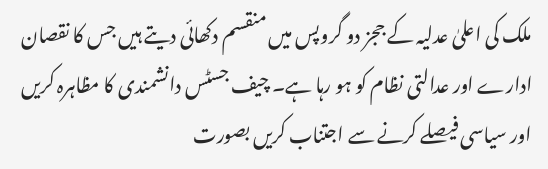ملک کی اعلیٰ عدلیہ کے ججز دو گروپس میں منقسم دکھائی دیتے ہیں جس کا نقصان ادارے اور عدالتی نظام کو ہو رہا ہے۔ چیف جسٹس دانشمندی کا مظاہرہ کریں اور سیاسی فیصلے کرنے سے اجتناب کریں بصورت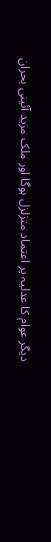دیگر عوام کا عدلیہ پر اعتماد متزلزل ہوگا اور ملک مزید آئینی بحران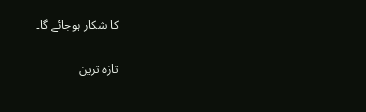کا شکار ہوجائے گا۔

تازہ ترین